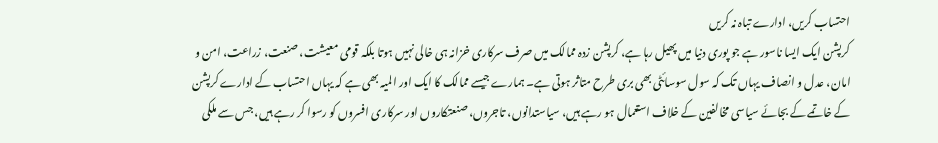احتساب کریں، ادارے تباہ نہ کریں
کرپشن ایک ایسا ناسور ہے جو پوری دنیا میں پھیل رہا ہے، کرپشن زدہ ممالک میں صرف سرکاری خزانہ ہی خالی نہیں ہوتا بلکہ قومی معیشت، صنعت، زراعت، امن و امان، عدل و انصاف یہاں تک کہ سول سوسائٹی بھی بری طرح متاثر ہوتی ہے۔ ہمارے جیسے ممالک کا ایک اور المیہ بھی ہے کہ یہاں احتساب کے ادارے کرپشن کے خاتمے کے بجائے سیاسی مخالفین کے خلاف استعمال ہو رہے ہیں، سیاستدانوں، تاجروں، صنعتکاروں اور سرکاری افسروں کو رسوا کر رہے ہیں، جس سے ملکی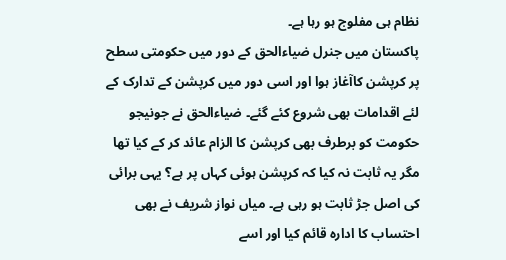نظام ہی مفلوج ہو رہا ہے۔
پاکستان میں جنرل ضیاءالحق کے دور میں حکومتی سطح پر کرپشن کاآغاز ہوا اور اسی دور میں کرپشن کے تدارک کے لئے اقدامات بھی شروع کئے گئے۔ ضیاءالحق نے جونیجو حکومت کو برطرف بھی کرپشن کا الزام عائد کر کے کیا تھا مگر یہ ثابت نہ کیا کہ کرپشن ہوئی کہاں پر ہے؟ یہی برائی کی اصل جڑ ثابت ہو رہی ہے۔ میاں نواز شریف نے بھی احتساب کا ادارہ قائم کیا اور اسے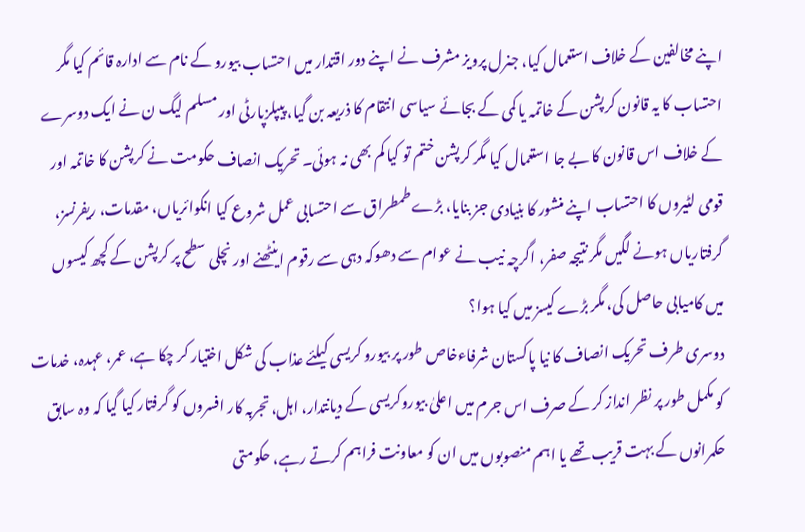اپنے مخالفین کے خلاف استعمال کیا، جنرل پرویز مشرف نے اپنے دور اقتدار میں احتساب بیورو کے نام سے ادارہ قائم کیا مگر احتساب کا یہ قانون کرپشن کے خاتمہ یا کمی کے بجائے سیاسی انتقام کا ذریعہ بن گیا، پیپلزپارٹی اور مسلم لیگ ن نے ایک دوسرے کے خلاف اس قانون کا بے جا استعمال کیا مگر کرپشن ختم تو کیا کم بھی نہ ہوئی۔ تحریک انصاف حکومت نے کرپشن کا خاتمہ اور قومی لٹیروں کا احتساب اپنے منشور کا بنیادی جز بنایا، بڑے طمطراق سے احتسابی عمل شروع کیا انکوائریاں، مقدمات، ریفرنسز، گرفتاریاں ہونے لگیں مگر نتیجہ صفر، اگرچہ نیب نے عوام سے دھوکہ دہی سے رقوم اینٹھنے اور نچلی سطح پر کرپشن کے کچھ کیسوں میں کامیابی حاصل کی، مگر بڑے کیسز میں کیا ہوا؟
دوسری طرف تحریک انصاف کا نیا پاکستان شرفاءخاص طور پر بیورو کریسی کیلئے عذاب کی شکل اختیار کر چکا ہے، عمر، عہدہ، خدمات کو مکمل طور پر نظر انداز کر کے صرف اس جرم میں اعلیٰ بیوروکریسی کے دیانتدار، اہل، تجربہ کار افسروں کو گرفتار کیا گیا کہ وہ سابق حکمرانوں کے بہت قریب تھے یا اہم منصوبوں میں ان کو معاونت فراہم کرتے رہے، حکومتی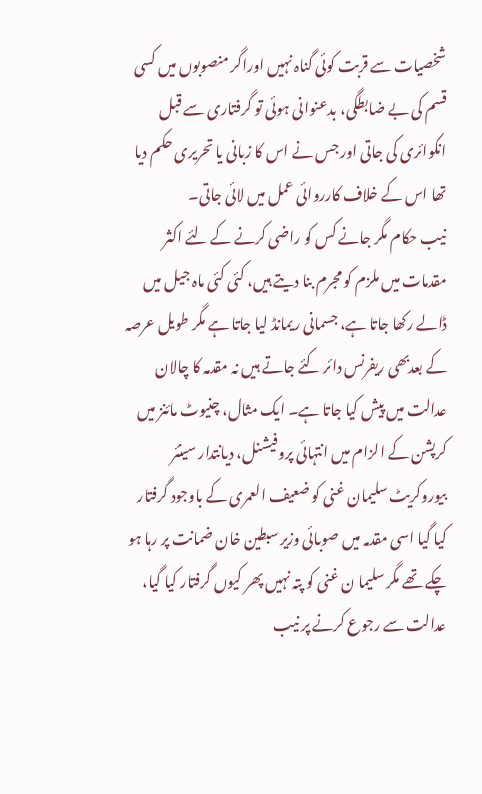شخصیات سے قربت کوئی گناہ نہیں اوراگر منصوبوں میں کسی قسم کی بے ضابطگی، بدعنوانی ہوئی تو گرفتاری سے قبل انکوائری کی جاتی اور جس نے اس کا زبانی یا تحریری حکم دیا تھا اس کے خلاف کارروائی عمل میں لائی جاتی۔
نیب حکام مگر جانے کس کو راضی کرنے کے لئے اکثر مقدمات میں ملزم کو مجرم بنا دیتے ہیں، کئی کئی ماہ جیل میں ڈالے رکھا جاتا ہے، جسمانی ریمانڈ لیا جاتا ہے مگر طویل عرصہ کے بعدبھی ریفرنس دائر کئے جاتے ہیں نہ مقدمہ کا چالان عدالت میں پیش کیا جاتا ہے۔ ایک مثال، چنیوٹ مائنز میں کرپشن کے الزام میں انتہائی پروفیشنل، دیانتدار سینئر بیوروکریٹ سلیمان غنی کو ضعیف العمری کے باوجود گرفتار کیا گیا اسی مقدمہ میں صوبائی وزیر سبطین خان ضمانت پر رہا ہو چکے تھے مگر سلیما ن غنی کو پتہ نہیں پھر کیوں گرفتار کیا گیا، عدالت سے رجوع کرنے پر نیب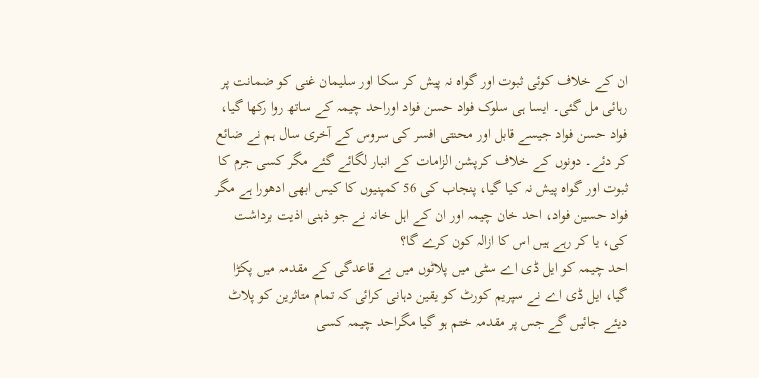ان کے خلاف کوئی ثبوت اور گواہ نہ پیش کر سکا اور سلیمان غنی کو ضمانت پر رہائی مل گئی۔ ایسا ہی سلوک فواد حسن فواد اوراحد چیمہ کے ساتھ روا رکھا گیا، فواد حسن فواد جیسے قابل اور محنتی افسر کی سروس کے آخری سال ہم نے ضائع کر دئے۔ دونوں کے خلاف کرپشن الزامات کے انبار لگائے گئے مگر کسی جرم کا ثبوت اور گواہ پیش نہ کیا گیا، پنجاب کی 56 کمپنیوں کا کیس ابھی ادھورا ہے مگر فواد حسین فواد، احد خان چیمہ اور ان کے اہل خانہ نے جو ذہنی اذیت برداشت کی، یا کر رہے ہیں اس کا ازالہ کون کرے گا؟
احد چیمہ کو ایل ڈی اے سٹی میں پلاٹوں میں بے قاعدگی کے مقدمہ میں پکڑا گیا، ایل ڈی اے نے سپریم کورٹ کو یقین دہانی کرائی کہ تمام متاثرین کو پلاٹ دیئے جائیں گے جس پر مقدمہ ختم ہو گیا مگراحد چیمہ کسی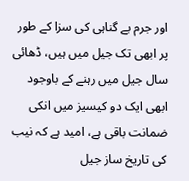اور جرم بے گناہی کی سزا کے طور پر ابھی تک جیل میں ہیں، ڈھائی سال جیل میں رہنے کے باوجود ابھی ایک دو کیسیز میں انکی ضمانت باقی ہے، امید ہے کہ نیب کی تاریخ ساز جیل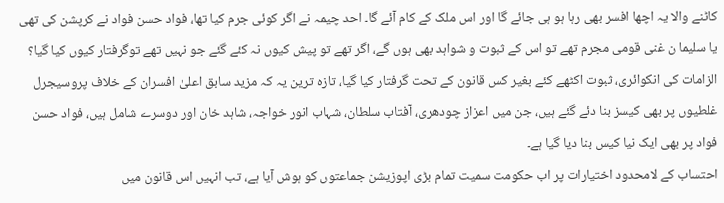کاٹنے والا یہ اچھا افسر بھی رہا ہو ہی جائے گا اور اس ملک کے کام آئے گا۔ احد چیمہ نے اگر کوئی جرم کیا تھا، فواد حسن فواد نے کرپشن کی تھی یا سلیما ن غنی قومی مجرم تھے تو اس کے ثبوت و شواہد بھی ہوں گے، اگر تھے تو پیش کیوں نہ کئے گئے جو نہیں تھے توگرفتار کیوں کیا گیا؟ الزامات کی انکوائری، ثبوت اکٹھے کئے بغیر کس قانون کے تحت گرفتار کیا گیا، تازہ ترین یہ کہ مزید سابق اعلیٰ افسران کے خلاف پروسیجرل غلطیوں پر بھی کیسز بنا دئے گئے ہیں، جن میں اعزاز چودھری، آفتاب سلطان، شہاب انور خواجہ، شاہد خان اور دوسرے شامل ہیں، فواد حسن فواد پر بھی ایک نیا کیس بنا دیا گیا ہے۔
احتساب کے لامحدود اختیارات پر اب حکومت سمیت تمام بڑی اپوزیشن جماعتوں کو ہوش آیا ہے، تب انہیں اس قانون میں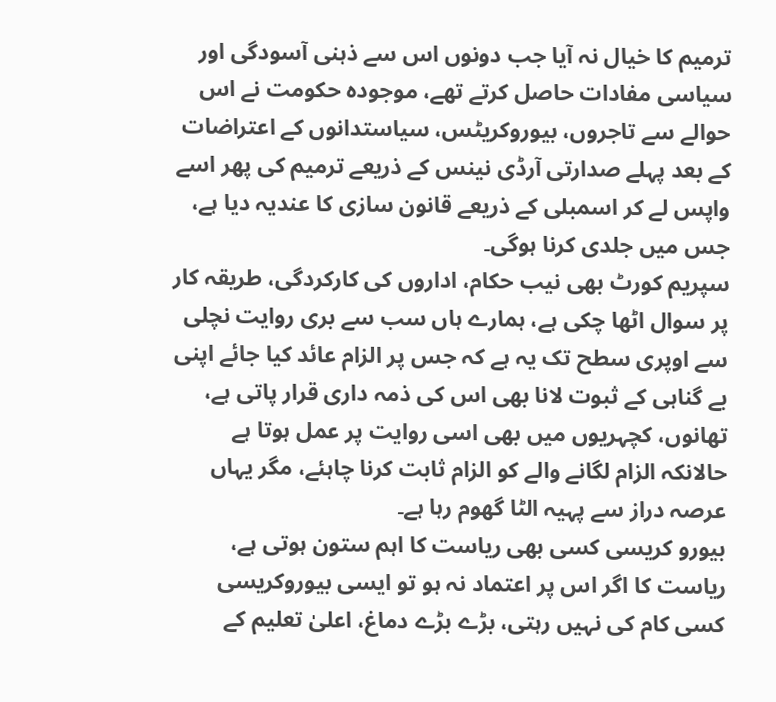ترمیم کا خیال نہ آیا جب دونوں اس سے ذہنی آسودگی اور سیاسی مفادات حاصل کرتے تھے، موجودہ حکومت نے اس حوالے سے تاجروں، بیوروکریٹس، سیاستدانوں کے اعتراضات کے بعد پہلے صدارتی آرڈی نینس کے ذریعے ترمیم کی پھر اسے واپس لے کر اسمبلی کے ذریعے قانون سازی کا عندیہ دیا ہے، جس میں جلدی کرنا ہوگی۔
سپریم کورٹ بھی نیب حکام، اداروں کی کارکردگی، طریقہ کار پر سوال اٹھا چکی ہے، ہمارے ہاں سب سے بری روایت نچلی سے اوپری سطح تک یہ ہے کہ جس پر الزام عائد کیا جائے اپنی بے گناہی کے ثبوت لانا بھی اس کی ذمہ داری قرار پاتی ہے، تھانوں، کچہریوں میں بھی اسی روایت پر عمل ہوتا ہے حالانکہ الزام لگانے والے کو الزام ثابت کرنا چاہئے، مگر یہاں عرصہ دراز سے پہیہ الٹا گھوم رہا ہے۔
بیورو کریسی کسی بھی ریاست کا اہم ستون ہوتی ہے، ریاست کا اگر اس پر اعتماد نہ ہو تو ایسی بیوروکریسی کسی کام کی نہیں رہتی، بڑے بڑے دماغ، اعلیٰ تعلیم کے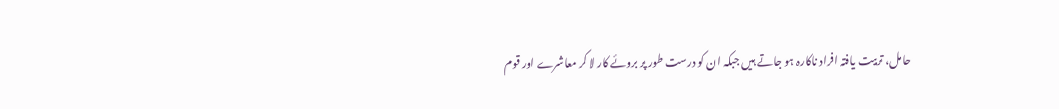حامل، تربیت یافتہ افراد ناکارہ ہو جاتے ہیں جبکہ ان کو درست طور پر بروئے کار لا کر معاشرے اور قوم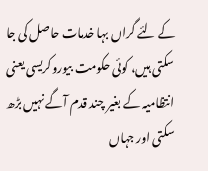کے لئے گراں بہا خدمات حاصل کی جا سکتی ہیں، کوئی حکومت بیوروکریسی یعنی انتظامیہ کے بغیر چند قدم آگے نہیں بڑھ سکتی اور جہاں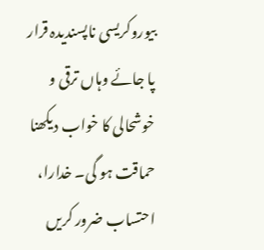بیوروکریسی ناپسندیدہ قرار پا جائے وہاں ترقی و خوشحالی کا خواب دیکھنا حماقت ہو گی۔ خدارا، احتساب ضرور کریں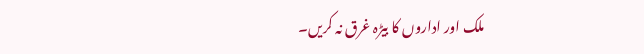ملک اور اداروں کا بیڑہ غرق نہ کریں۔